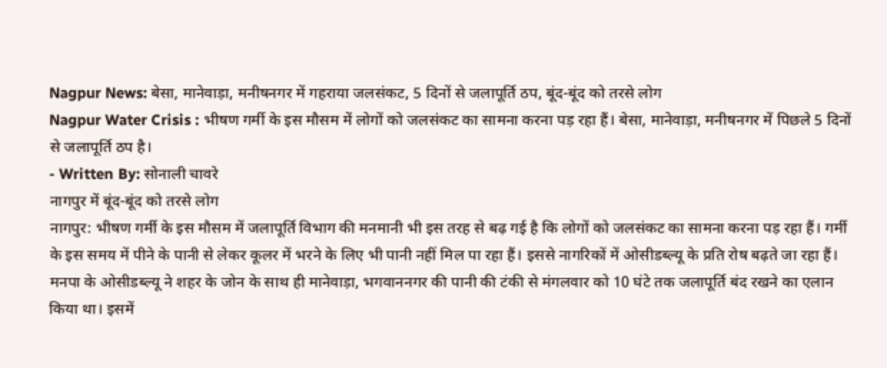Nagpur News: बेसा, मानेवाड़ा, मनीषनगर में गहराया जलसंकट, 5 दिनों से जलापूर्ति ठप, बूंद-बूंद को तरसे लोग
Nagpur Water Crisis : भीषण गर्मी के इस मौसम में लोगों को जलसंकट का सामना करना पड़ रहा हैं। बेसा, मानेवाड़ा, मनीषनगर में पिछले 5 दिनों से जलापूर्ति ठप है।
- Written By: सोनाली चावरे
नागपुर में बूंद-बूंद को तरसे लोग
नागपुर: भीषण गर्मी के इस मौसम में जलापूर्ति विभाग की मनमानी भी इस तरह से बढ़ गई है कि लोगों को जलसंकट का सामना करना पड़ रहा हैं। गर्मी के इस समय में पीने के पानी से लेकर कूलर में भरने के लिए भी पानी नहीं मिल पा रहा हैं। इससे नागरिकों में ओसीडब्ल्यू के प्रति रोष बढ़ते जा रहा हैं।
मनपा के ओसीडब्ल्यू ने शहर के जोन के साथ ही मानेवाड़ा, भगवाननगर की पानी की टंकी से मंगलवार को 10 घंटे तक जलापूर्ति बंद रखने का एलान किया था। इसमें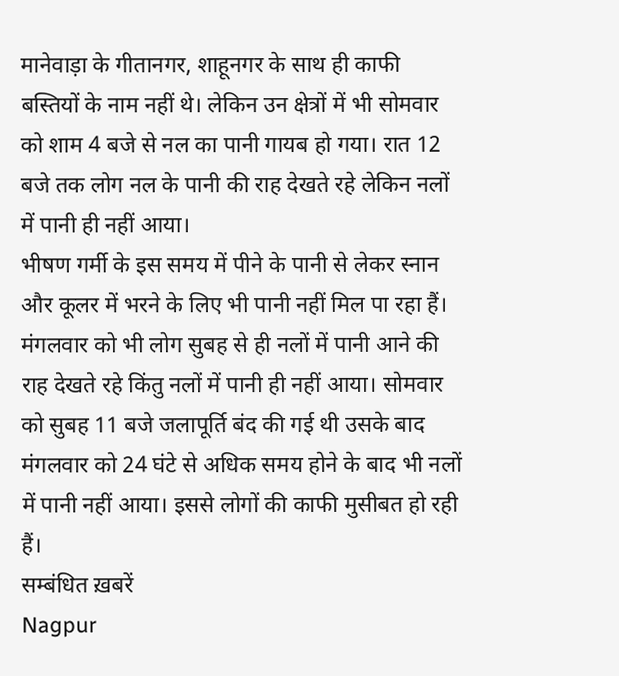मानेवाड़ा के गीतानगर, शाहूनगर के साथ ही काफी बस्तियों के नाम नहीं थे। लेकिन उन क्षेत्रों में भी सोमवार को शाम 4 बजे से नल का पानी गायब हो गया। रात 12 बजे तक लोग नल के पानी की राह देखते रहे लेकिन नलों में पानी ही नहीं आया।
भीषण गर्मी के इस समय में पीने के पानी से लेकर स्नान और कूलर में भरने के लिए भी पानी नहीं मिल पा रहा हैं। मंगलवार को भी लोग सुबह से ही नलों में पानी आने की राह देखते रहे किंतु नलों में पानी ही नहीं आया। सोमवार को सुबह 11 बजे जलापूर्ति बंद की गई थी उसके बाद मंगलवार को 24 घंटे से अधिक समय होने के बाद भी नलों में पानी नहीं आया। इससे लोगों की काफी मुसीबत हो रही हैं।
सम्बंधित ख़बरें
Nagpur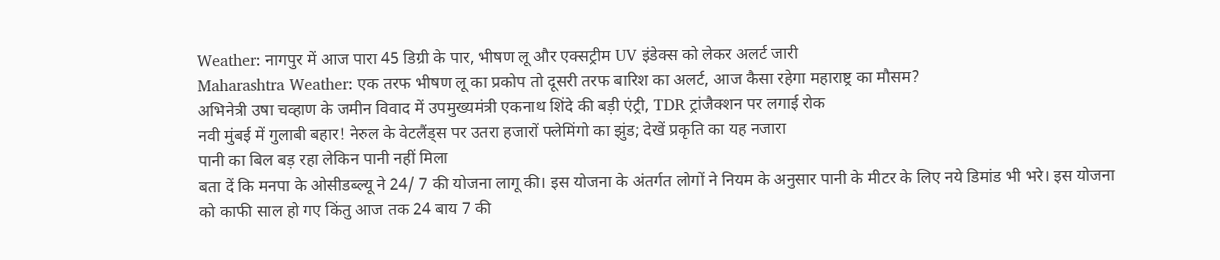Weather: नागपुर में आज पारा 45 डिग्री के पार, भीषण लू और एक्सट्रीम UV इंडेक्स को लेकर अलर्ट जारी
Maharashtra Weather: एक तरफ भीषण लू का प्रकोप तो दूसरी तरफ बारिश का अलर्ट, आज कैसा रहेगा महाराष्ट्र का मौसम?
अभिनेत्री उषा चव्हाण के जमीन विवाद में उपमुख्यमंत्री एकनाथ शिंदे की बड़ी एंट्री, TDR ट्रांजैक्शन पर लगाई रोक
नवी मुंबई में गुलाबी बहार! नेरुल के वेटलैंड्स पर उतरा हजारों फ्लेमिंगो का झुंड; देखें प्रकृति का यह नजारा
पानी का बिल बड़ रहा लेकिन पानी नहीं मिला
बता दें कि मनपा के ओसीडब्ल्यू ने 24/ 7 की योजना लागू की। इस योजना के अंतर्गत लोगों ने नियम के अनुसार पानी के मीटर के लिए नये डिमांड भी भरे। इस योजना को काफी साल हो गए किंतु आज तक 24 बाय 7 की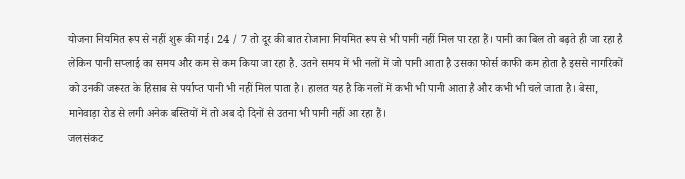योजना नियमित रूप से नहीं शुरू की गई। 24 / 7 तो दूर की बात रोजाना नियमित रूप से भी पानी नहीं मिल पा रहा हैं। पानी का बिल तो बढ़ते ही जा रहा है लेकिन पानी सप्लाई का समय और कम से कम किया जा रहा है. उतने समय में भी नलों में जो पानी आता है उसका फोर्स काफी कम होता है इससे नागरिकों को उनकी जरूरत के हिसाब से पर्याप्त पानी भी नहीं मिल पाता है। हालत यह है कि नलों में कभी भी पानी आता है और कभी भी चले जाता है। बेसा, मानेवाड़ा रोड से लगी अनेक बस्तियों में तो अब दो दिनों से उतना भी पानी नहीं आ रहा हैं।
जलसंकट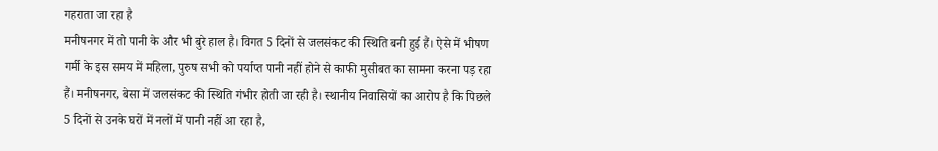गहराता जा रहा है
मनीषनगर में तो पानी के और भी बुरे हाल है। विगत 5 दिनों से जलसंकट की स्थिति बनी हुई हैं। ऐसे में भीषण गर्मी के इस समय में महिला, पुरुष सभी को पर्याप्त पानी नहीं होने से काफी मुसीबत का सामना करना पड़ रहा हैं। मनीषनगर, बेसा में जलसंकट की स्थिति गंभीर होती जा रही है। स्थानीय निवासियों का आरोप है कि पिछले 5 दिनों से उनके घरों में नलों में पानी नहीं आ रहा है,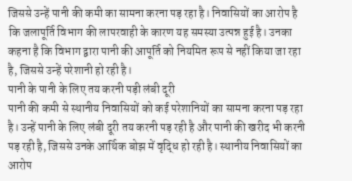जिससे उन्हें पानी की कमी का सामना करना पड़ रहा है। निवासियों का आरोप है कि जलापूर्ति विभाग की लापरवाही के कारण यह समस्या उत्पन्न हुई है। उनका कहना है कि विभाग द्वारा पानी की आपूर्ति को नियमित रूप से नहीं किया जा रहा है, जिससे उन्हें परेशानी हो रही है।
पानी के पानी के लिए तय करनी पड़ी लंबी दूरी
पानी की कमी से स्थानीय निवासियों को कई परेशानियों का सामना करना पड़ रहा है। उन्हें पानी के लिए लंबी दूरी तय करनी पड़ रही है और पानी की खरीद भी करनी पड़ रही है, जिससे उनके आर्थिक बोझ में वृद्धि हो रही है। स्थानीय निवासियों का आरोप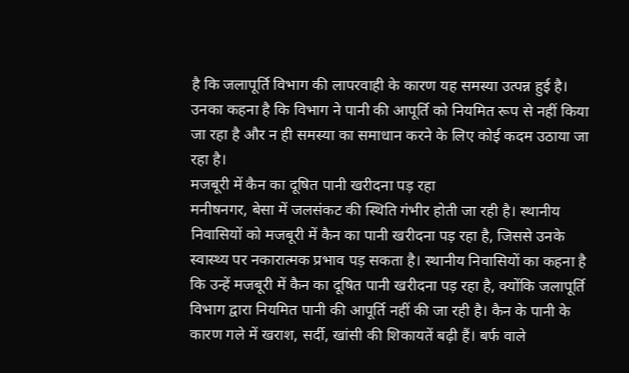है कि जलापूर्ति विभाग की लापरवाही के कारण यह समस्या उत्पन्न हुई है। उनका कहना है कि विभाग ने पानी की आपूर्ति को नियमित रूप से नहीं किया जा रहा है और न ही समस्या का समाधान करने के लिए कोई कदम उठाया जा रहा है।
मजबूरी में कैन का दूषित पानी खरीदना पड़ रहा
मनीषनगर, बेसा में जलसंकट की स्थिति गंभीर होती जा रही है। स्थानीय निवासियों को मजबूरी में कैन का पानी खरीदना पड़ रहा है, जिससे उनके स्वास्थ्य पर नकारात्मक प्रभाव पड़ सकता है। स्थानीय निवासियों का कहना है कि उन्हें मजबूरी में कैन का दूषित पानी खरीदना पड़ रहा है, क्योंकि जलापूर्ति विभाग द्वारा नियमित पानी की आपूर्ति नहीं की जा रही है। कैन के पानी के कारण गले में खराश, सर्दी, खांसी की शिकायतें बढ़ी हैं। बर्फ वाले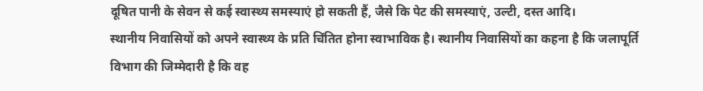दूषित पानी के सेवन से कई स्वास्थ्य समस्याएं हो सकती हैं, जैसे कि पेट की समस्याएं, उल्टी, दस्त आदि।
स्थानीय निवासियों को अपने स्वास्थ्य के प्रति चिंतित होना स्वाभाविक है। स्थानीय निवासियों का कहना है कि जलापूर्ति विभाग की जिम्मेदारी है कि वह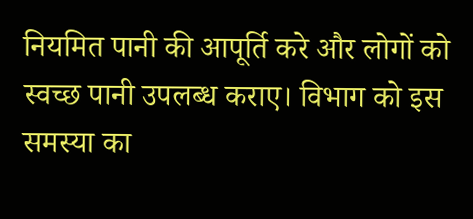नियमित पानी की आपूर्ति करे और लोगों को स्वच्छ पानी उपलब्ध कराए। विभाग को इस समस्या का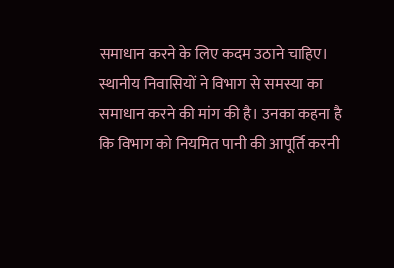समाधान करने के लिए कदम उठाने चाहिए। स्थानीय निवासियों ने विभाग से समस्या का समाधान करने की मांग की है। उनका कहना है कि विभाग को नियमित पानी की आपूर्ति करनी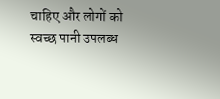चाहिए और लोगों को स्वच्छ पानी उपलब्ध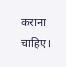कराना चाहिए।